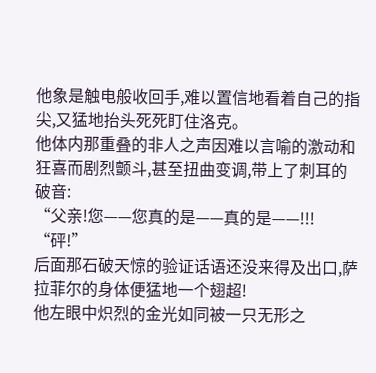他象是触电般收回手,难以置信地看着自己的指尖,又猛地抬头死死盯住洛克。
他体内那重叠的非人之声因难以言喻的激动和狂喜而剧烈颤斗,甚至扭曲变调,带上了刺耳的破音:
“父亲!您——您真的是——真的是——!!!
“砰!”
后面那石破天惊的验证话语还没来得及出口,萨拉菲尔的身体便猛地一个翅超!
他左眼中炽烈的金光如同被一只无形之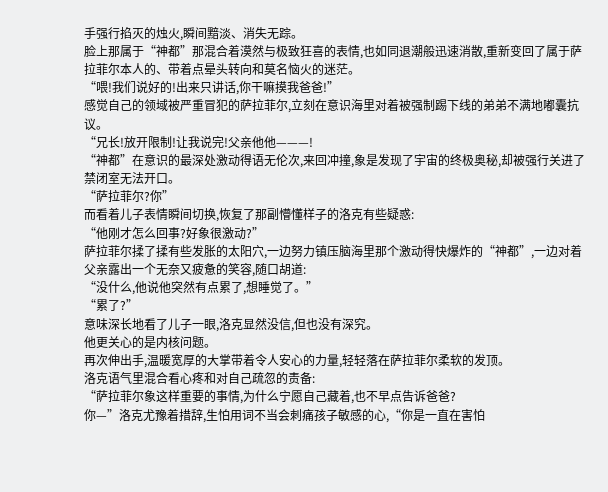手强行掐灭的烛火,瞬间黯淡、消失无踪。
脸上那属于“神都”那混合着漠然与极致狂喜的表情,也如同退潮般迅速消散,重新变回了属于萨拉菲尔本人的、带着点晕头转向和莫名恼火的迷茫。
“喂!我们说好的!出来只讲话,你干嘛摸我爸爸!”
感觉自己的领域被严重冒犯的萨拉菲尔,立刻在意识海里对着被强制踢下线的弟弟不满地嘟囊抗议。
“兄长!放开限制!让我说完!父亲他他———!
“神都”在意识的最深处激动得语无伦次,来回冲撞,象是发现了宇宙的终极奥秘,却被强行关进了禁闭室无法开口。
“萨拉菲尔?你”
而看着儿子表情瞬间切换,恢复了那副懵懂样子的洛克有些疑惑:
“他刚才怎么回事?好象很激动?”
萨拉菲尔揉了揉有些发胀的太阳穴,一边努力镇压脑海里那个激动得快爆炸的“神都”,一边对着父亲露出一个无奈又疲惫的笑容,随口胡道:
“没什么,他说他突然有点累了,想睡觉了。”
“累了?”
意味深长地看了儿子一眼,洛克显然没信,但也没有深究。
他更关心的是内核问题。
再次伸出手,温暖宽厚的大掌带着令人安心的力量,轻轻落在萨拉菲尔柔软的发顶。
洛克语气里混合看心疼和对自己疏忽的责备:
“萨拉菲尔象这样重要的事情,为什么宁愿自己藏着,也不早点告诉爸爸?
你—”洛克尤豫着措辞,生怕用词不当会刺痛孩子敏感的心,“你是一直在害怕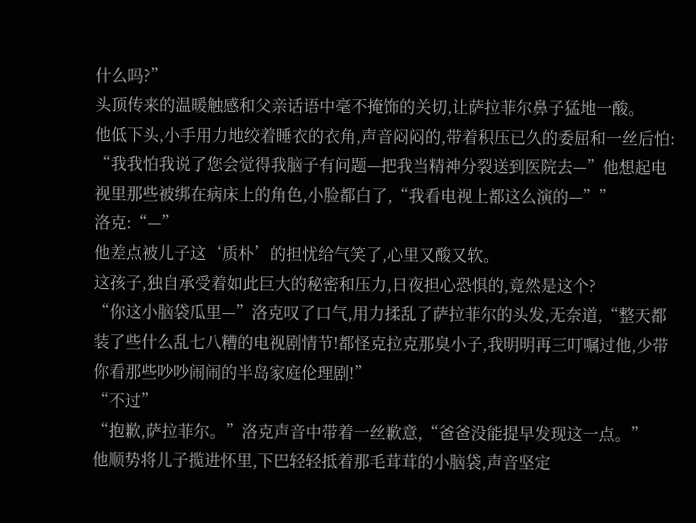什么吗?”
头顶传来的温暖触感和父亲话语中毫不掩饰的关切,让萨拉菲尔鼻子猛地一酸。
他低下头,小手用力地绞着睡衣的衣角,声音闷闷的,带着积压已久的委屈和一丝后怕:
“我我怕我说了您会觉得我脑子有问题—把我当精神分裂送到医院去—”他想起电视里那些被绑在病床上的角色,小脸都白了,“我看电视上都这么演的—””
洛克:“—”
他差点被儿子这‘质朴’的担忧给气笑了,心里又酸又软。
这孩子,独自承受着如此巨大的秘密和压力,日夜担心恐惧的,竟然是这个?
“你这小脑袋瓜里—”洛克叹了口气,用力揉乱了萨拉菲尔的头发,无奈道,“整天都装了些什么乱七八糟的电视剧情节!都怪克拉克那臭小子,我明明再三叮嘱过他,少带你看那些吵吵闹闹的半岛家庭伦理剧!”
“不过”
“抱歉,萨拉菲尔。”洛克声音中带着一丝歉意,“爸爸没能提早发现这一点。”
他顺势将儿子揽进怀里,下巴轻轻抵着那毛茸茸的小脑袋,声音坚定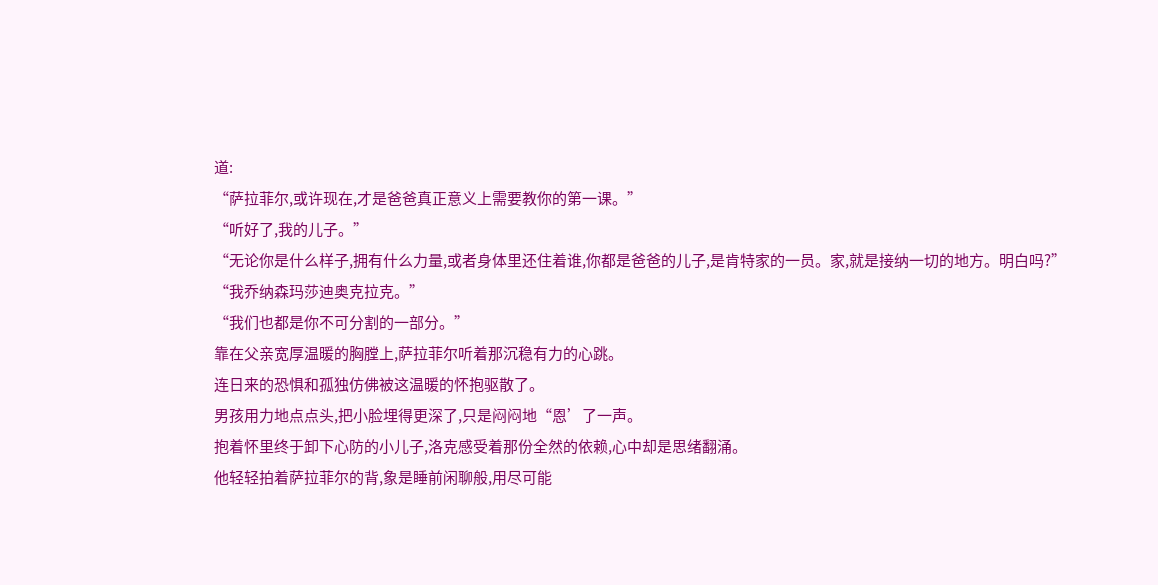道:
“萨拉菲尔,或许现在,才是爸爸真正意义上需要教你的第一课。”
“听好了,我的儿子。”
“无论你是什么样子,拥有什么力量,或者身体里还住着谁,你都是爸爸的儿子,是肯特家的一员。家,就是接纳一切的地方。明白吗?”
“我乔纳森玛莎迪奥克拉克。”
“我们也都是你不可分割的一部分。”
靠在父亲宽厚温暖的胸膛上,萨拉菲尔听着那沉稳有力的心跳。
连日来的恐惧和孤独仿佛被这温暖的怀抱驱散了。
男孩用力地点点头,把小脸埋得更深了,只是闷闷地“恩’了一声。
抱着怀里终于卸下心防的小儿子,洛克感受着那份全然的依赖,心中却是思绪翻涌。
他轻轻拍着萨拉菲尔的背,象是睡前闲聊般,用尽可能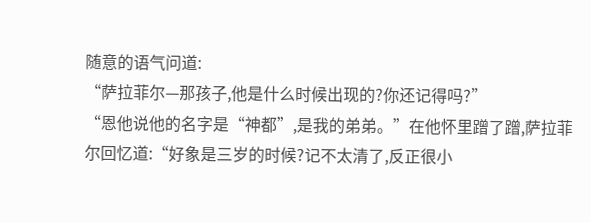随意的语气问道:
“萨拉菲尔—那孩子,他是什么时候出现的?你还记得吗?”
“恩他说他的名字是“神都”,是我的弟弟。”在他怀里蹭了蹭,萨拉菲尔回忆道:“好象是三岁的时候?记不太清了,反正很小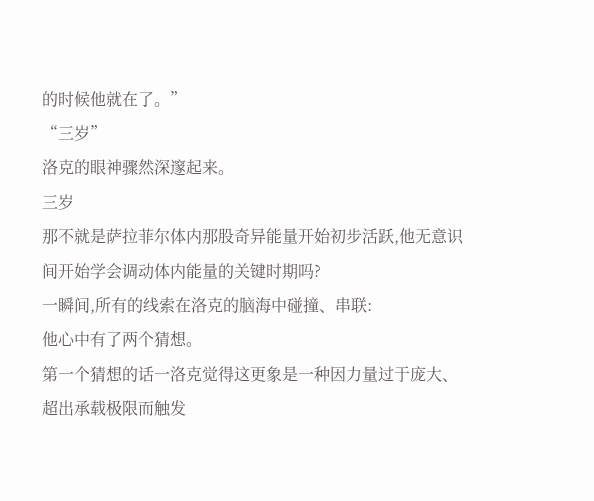的时候他就在了。”
“三岁”
洛克的眼神骤然深邃起来。
三岁
那不就是萨拉菲尔体内那股奇异能量开始初步活跃,他无意识间开始学会调动体内能量的关键时期吗?
一瞬间,所有的线索在洛克的脑海中碰撞、串联:
他心中有了两个猜想。
第一个猜想的话一洛克觉得这更象是一种因力量过于庞大、超出承载极限而触发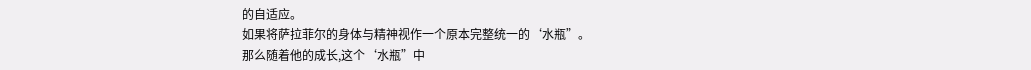的自适应。
如果将萨拉菲尔的身体与精神视作一个原本完整统一的‘水瓶”。
那么随着他的成长,这个‘水瓶”中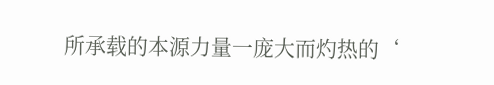所承载的本源力量一庞大而灼热的‘